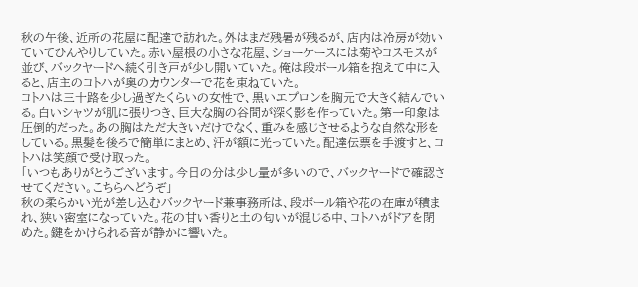秋の午後、近所の花屋に配達で訪れた。外はまだ残暑が残るが、店内は冷房が効いていてひんやりしていた。赤い屋根の小さな花屋、ショーケースには菊やコスモスが並び、バックヤードへ続く引き戸が少し開いていた。俺は段ボール箱を抱えて中に入ると、店主のコトハが奥のカウンターで花を束ねていた。
コトハは三十路を少し過ぎたくらいの女性で、黒いエプロンを胸元で大きく結んでいる。白いシャツが肌に張りつき、巨大な胸の谷間が深く影を作っていた。第一印象は圧倒的だった。あの胸はただ大きいだけでなく、重みを感じさせるような自然な形をしている。黒髪を後ろで簡単にまとめ、汗が額に光っていた。配達伝票を手渡すと、コトハは笑顔で受け取った。
「いつもありがとうございます。今日の分は少し量が多いので、バックヤードで確認させてください。こちらへどうぞ」
秋の柔らかい光が差し込むバックヤード兼事務所は、段ボール箱や花の在庫が積まれ、狭い密室になっていた。花の甘い香りと土の匂いが混じる中、コトハがドアを閉めた。鍵をかけられる音が静かに響いた。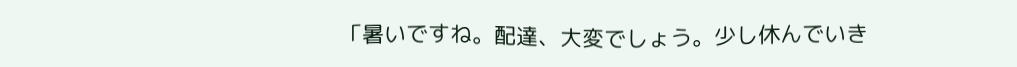「暑いですね。配達、大変でしょう。少し休んでいき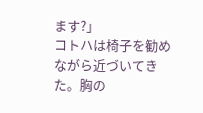ます?」
コトハは椅子を勧めながら近づいてきた。胸の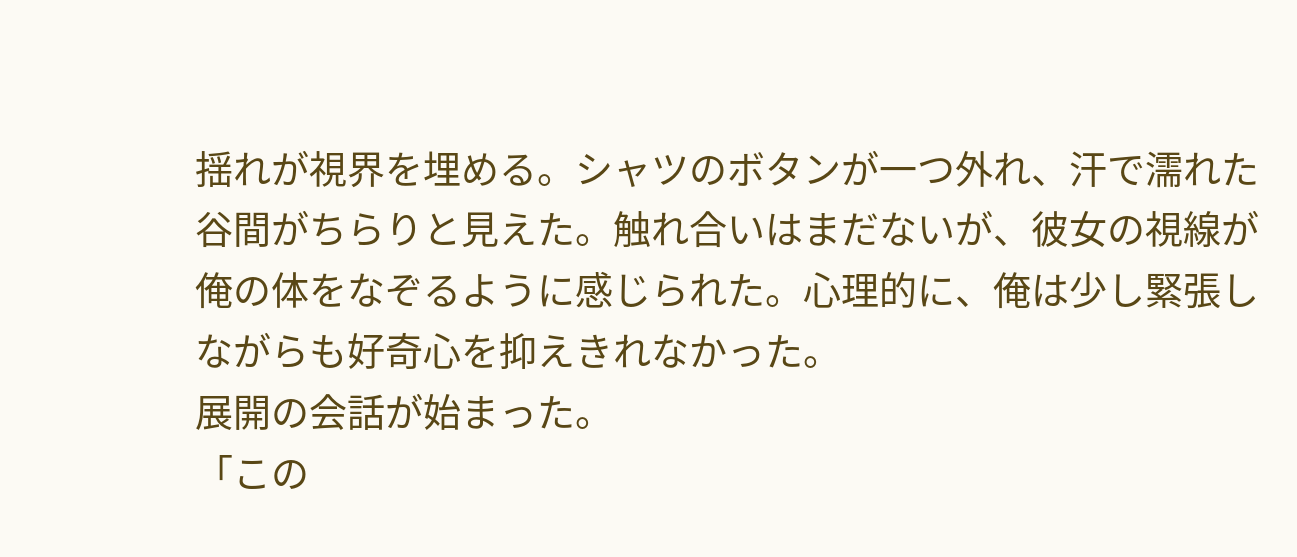揺れが視界を埋める。シャツのボタンが一つ外れ、汗で濡れた谷間がちらりと見えた。触れ合いはまだないが、彼女の視線が俺の体をなぞるように感じられた。心理的に、俺は少し緊張しながらも好奇心を抑えきれなかった。
展開の会話が始まった。
「この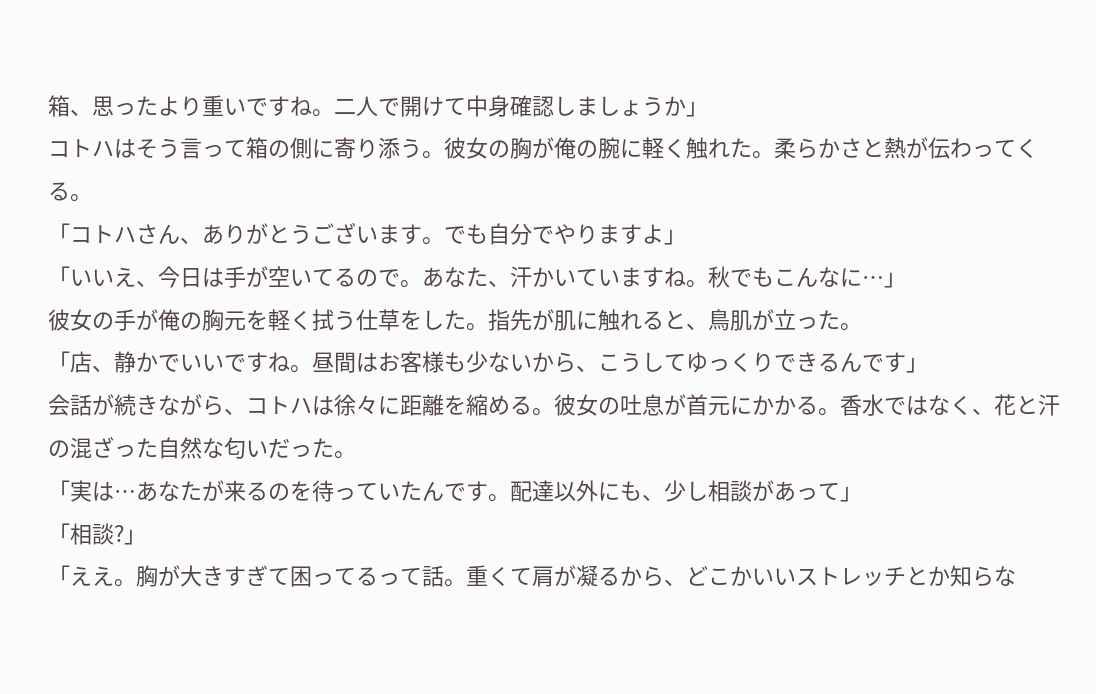箱、思ったより重いですね。二人で開けて中身確認しましょうか」
コトハはそう言って箱の側に寄り添う。彼女の胸が俺の腕に軽く触れた。柔らかさと熱が伝わってくる。
「コトハさん、ありがとうございます。でも自分でやりますよ」
「いいえ、今日は手が空いてるので。あなた、汗かいていますね。秋でもこんなに…」
彼女の手が俺の胸元を軽く拭う仕草をした。指先が肌に触れると、鳥肌が立った。
「店、静かでいいですね。昼間はお客様も少ないから、こうしてゆっくりできるんです」
会話が続きながら、コトハは徐々に距離を縮める。彼女の吐息が首元にかかる。香水ではなく、花と汗の混ざった自然な匂いだった。
「実は…あなたが来るのを待っていたんです。配達以外にも、少し相談があって」
「相談?」
「ええ。胸が大きすぎて困ってるって話。重くて肩が凝るから、どこかいいストレッチとか知らな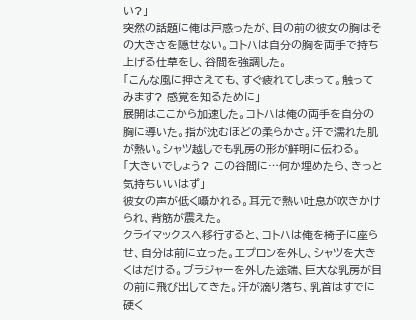い?」
突然の話題に俺は戸惑ったが、目の前の彼女の胸はその大きさを隠せない。コトハは自分の胸を両手で持ち上げる仕草をし、谷間を強調した。
「こんな風に押さえても、すぐ疲れてしまって。触ってみます? 感覚を知るために」
展開はここから加速した。コトハは俺の両手を自分の胸に導いた。指が沈むほどの柔らかさ。汗で濡れた肌が熱い。シャツ越しでも乳房の形が鮮明に伝わる。
「大きいでしょう? この谷間に…何か埋めたら、きっと気持ちいいはず」
彼女の声が低く囁かれる。耳元で熱い吐息が吹きかけられ、背筋が震えた。
クライマックスへ移行すると、コトハは俺を椅子に座らせ、自分は前に立った。エプロンを外し、シャツを大きくはだける。ブラジャーを外した途端、巨大な乳房が目の前に飛び出してきた。汗が滴り落ち、乳首はすでに硬く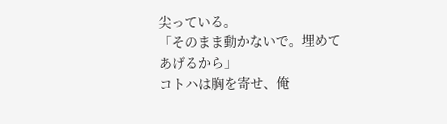尖っている。
「そのまま動かないで。埋めてあげるから」
コトハは胸を寄せ、俺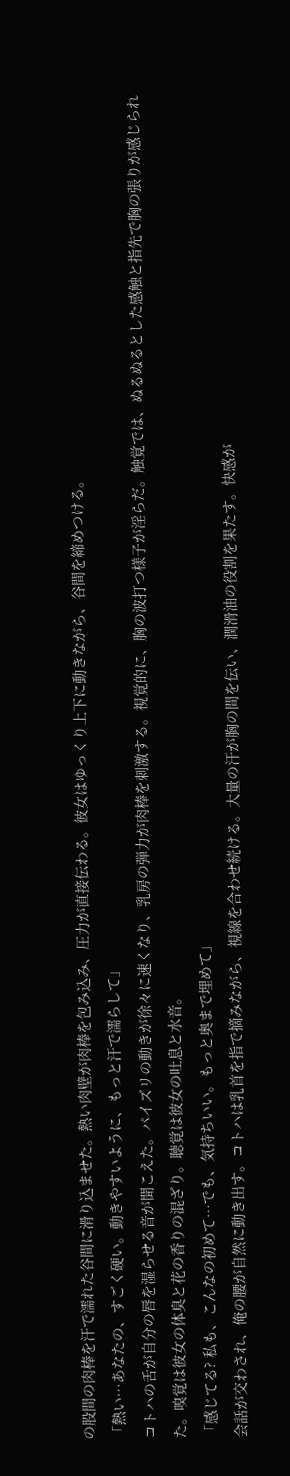の股間の肉棒を汗で濡れた谷間に滑り込ませた。熱い肉壁が肉棒を包み込み、圧力が直接伝わる。彼女はゆっくり上下に動きながら、谷間を締めつける。
「熱い…あなたの、すごく硬い。動きやすいように、もっと汗で濡らして」
コトハの舌が自分の唇を湿らせる音が聞こえた。パイズリの動きが徐々に速くなり、乳房の弾力が肉棒を刺激する。視覚的に、胸の波打つ様子が淫らだ。触覚では、ぬるぬるとした感触と指先で胸の張りが感じられた。嗅覚は彼女の体臭と花の香りの混ざり。聴覚は彼女の吐息と水音。
「感じてる? 私も、こんなの初めて…でも、気持ちいい。もっと奥まで埋めて」
会話が交わされ、俺の腰が自然に動き出す。コトハは乳首を指で摘みながら、視線を合わせ続ける。大量の汗が胸の間を伝い、潤滑油の役割を果たす。快感が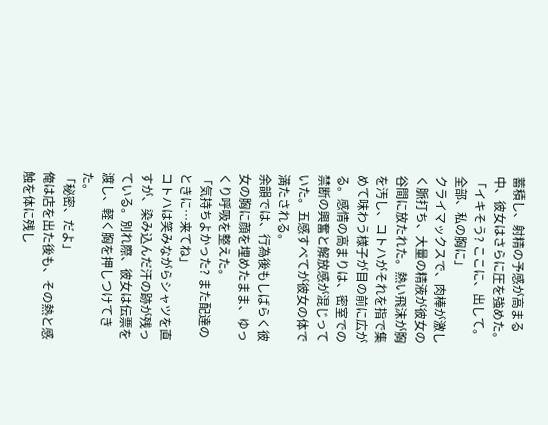蓄積し、射精の予感が高まる中、彼女はさらに圧を強めた。
「イキそう? ここに、出して。全部、私の胸に」
クライマックスで、肉棒が激しく脈打ち、大量の精液が彼女の谷間に放たれた。熱い飛沫が胸を汚し、コトハがそれを指で集めて味わう様子が目の前に広がる。感情の高まりは、密室での禁断の興奮と解放感が混じっていた。五感すべてが彼女の体で満たされる。
余韻では、行為後もしばらく彼女の胸に顔を埋めたまま、ゆっくり呼吸を整えた。
「気持ちよかった? また配達のときに…来てね」
コトハは笑みながらシャツを直すが、染み込んだ汗の跡が残っている。別れ際、彼女は伝票を渡し、軽く胸を押しつけてきた。
「秘密、だよ」
俺は店を出た後も、その熱と感触を体に残し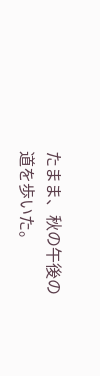たまま、秋の午後の道を歩いた。